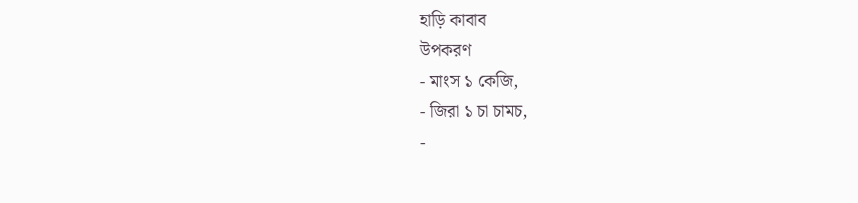হাড়ি কাবাব
উপকরণ
- মাংস ১ কেজি,
- জিরা ১ চা চামচ,
-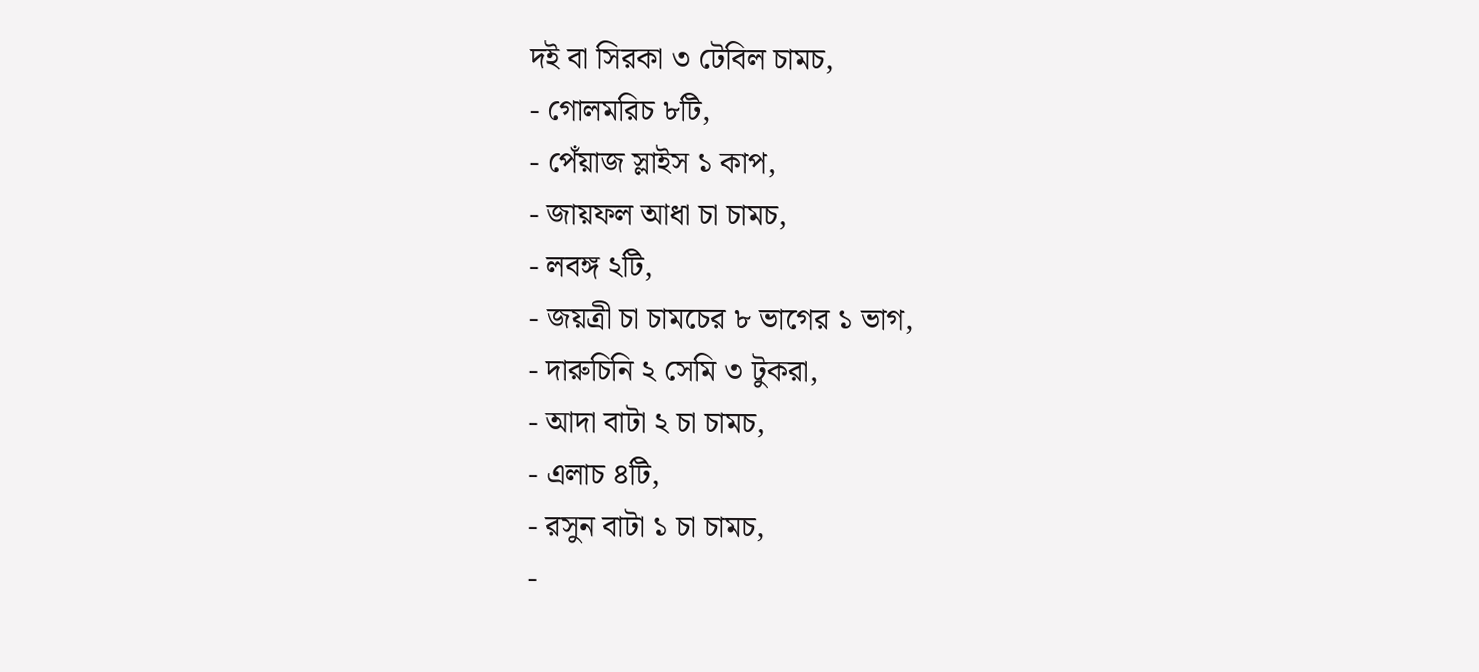দই বা সিরকা ৩ টেবিল চামচ,
- গোলমরিচ ৮টি,
- পেঁয়াজ স্লাইস ১ কাপ,
- জায়ফল আধা চা চামচ,
- লবঙ্গ ২টি,
- জয়ত্রী চা চামচের ৮ ভাগের ১ ভাগ,
- দারুচিনি ২ সেমি ৩ টুকরা,
- আদা বাটা ২ চা চামচ,
- এলাচ ৪টি,
- রসুন বাটা ১ চা চামচ,
-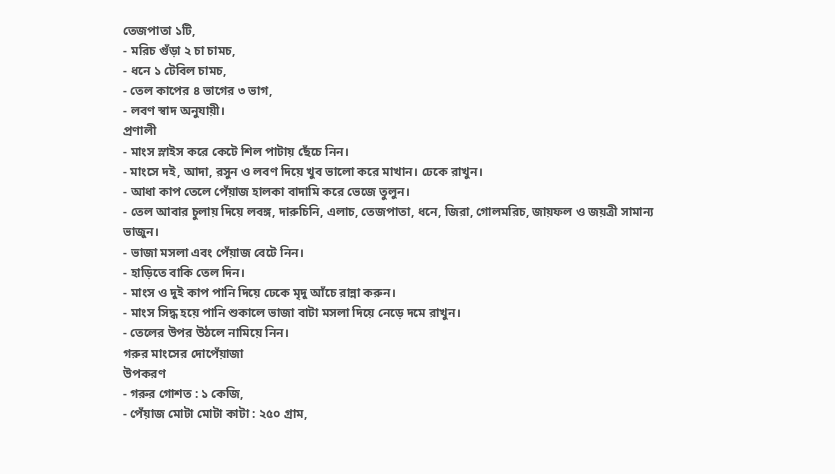তেজপাতা ১টি,
- মরিচ গুঁড়া ২ চা চামচ,
- ধনে ১ টেবিল চামচ,
- তেল কাপের ৪ ভাগের ৩ ভাগ,
- লবণ স্বাদ অনুযায়ী।
প্রণালী
- মাংস স্লাইস করে কেটে শিল পাটায় ছেঁচে নিন।
- মাংসে দই, আদা, রসুন ও লবণ দিয়ে খুব ভালো করে মাখান। ঢেকে রাখুন।
- আধা কাপ তেলে পেঁয়াজ হালকা বাদামি করে ভেজে তুলুন।
- তেল আবার চুলায় দিয়ে লবঙ্গ, দারুচিনি, এলাচ, তেজপাতা, ধনে, জিরা, গোলমরিচ, জায়ফল ও জয়ত্রী সামান্য ভাজুন।
- ভাজা মসলা এবং পেঁয়াজ বেটে নিন।
- হাড়িতে বাকি তেল দিন।
- মাংস ও দুই কাপ পানি দিয়ে ঢেকে মৃদু আঁচে রান্না করুন।
- মাংস সিদ্ধ হয়ে পানি শুকালে ভাজা বাটা মসলা দিয়ে নেড়ে দমে রাখুন।
- তেলের উপর উঠলে নামিয়ে নিন।
গরুর মাংসের দোপেঁয়াজা
উপকরণ
- গরুর গোশত : ১ কেজি,
- পেঁয়াজ মোটা মোটা কাটা : ২৫০ গ্রাম,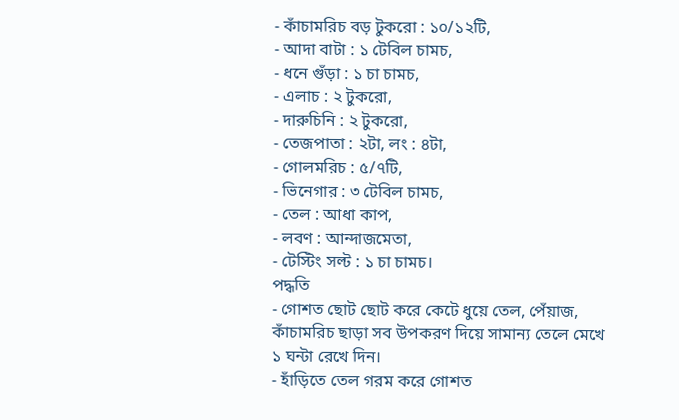- কাঁচামরিচ বড় টুকরো : ১০/১২টি,
- আদা বাটা : ১ টেবিল চামচ,
- ধনে গুঁড়া : ১ চা চামচ,
- এলাচ : ২ টুকরো,
- দারুচিনি : ২ টুকরো,
- তেজপাতা : ২টা, লং : ৪টা,
- গোলমরিচ : ৫/৭টি,
- ভিনেগার : ৩ টেবিল চামচ,
- তেল : আধা কাপ,
- লবণ : আন্দাজমেতা,
- টেস্টিং সল্ট : ১ চা চামচ।
পদ্ধতি
- গোশত ছোট ছোট করে কেটে ধুয়ে তেল, পেঁয়াজ, কাঁচামরিচ ছাড়া সব উপকরণ দিয়ে সামান্য তেলে মেখে ১ ঘন্টা রেখে দিন।
- হাঁড়িতে তেল গরম করে গোশত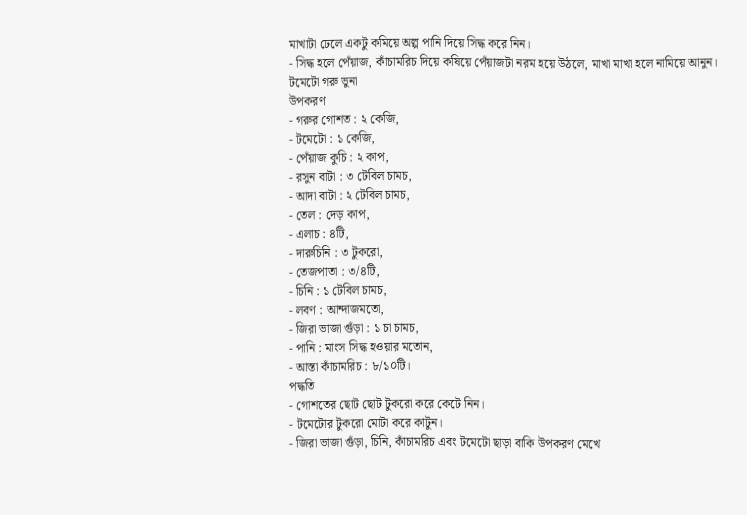মাখাটা ঢেলে একটু কমিয়ে অল্প পানি দিয়ে সিদ্ধ করে নিন।
- সিদ্ধ হলে পেঁয়াজ, কাঁচামরিচ দিয়ে কষিয়ে পেঁয়াজটা নরম হয়ে উঠলে, মাখা মাখা হলে নামিয়ে আনুন।
টমেটো গরু ভুনা
উপকরণ
- গরুর গোশত : ২ কেজি,
- টমেটো : ১ কেজি,
- পেঁয়াজ কুচি : ২ কাপ,
- রসুন বাটা : ৩ টেবিল চামচ,
- আদা বাটা : ২ টেবিল চামচ,
- তেল : দেড় কাপ,
- এলাচ : ৪টি,
- দারুচিনি : ৩ টুকরো,
- তেজপাতা : ৩/৪টি,
- চিনি : ১ টেবিল চামচ,
- লবণ : আন্দাজমতো,
- জিরা ভাজা গুঁড়া : ১ চা চামচ,
- পানি : মাংস সিদ্ধ হওয়ার মতোন,
- আস্তা কাঁচামরিচ : ৮/১০টি।
পদ্ধতি
- গোশতের ছোট ছোট টুকরো করে কেটে নিন।
- টমেটোর টুকরো মোটা করে কাটুন।
- জিরা ভাজা গুঁড়া, চিনি, কাঁচামরিচ এবং টমেটো ছাড়া বাকি উপকরণ মেখে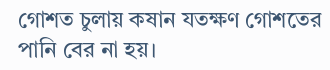গোশত চুলায় কষান যতক্ষণ গোশতের পানি বের না হয়।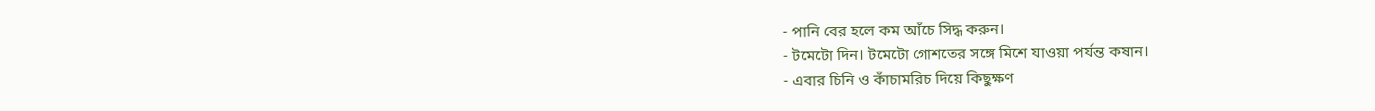- পানি বের হলে কম আঁচে সিদ্ধ করুন।
- টমেটো দিন। টমেটো গোশতের সঙ্গে মিশে যাওয়া পর্যন্ত কষান।
- এবার চিনি ও কাঁচামরিচ দিয়ে কিছুক্ষণ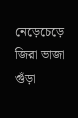নেড়েচেড়ে জিরা ভাজা গুঁড়া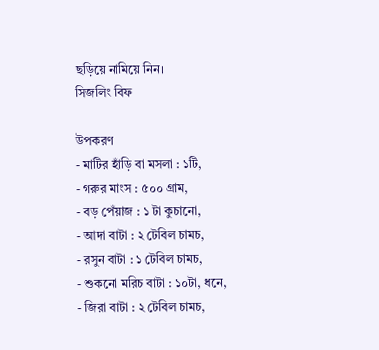ছড়িয়ে নামিয়ে নিন।
সিজলিং বিফ

উপকরণ
- মাটির হাঁড়ি বা মসলা : ১টি,
- গরুর মাংস : ৫০০ গ্রাম,
- বড় পেঁয়াজ : ১ টা কুচানো,
- আদা বাটা : ২ টেবিল চামচ,
- রসুন বাটা : ১ টেবিল চামচ,
- শুকনো মরিচ বাটা : ১০টা, ধনে,
- জিরা বাটা : ২ টেবিল চামচ,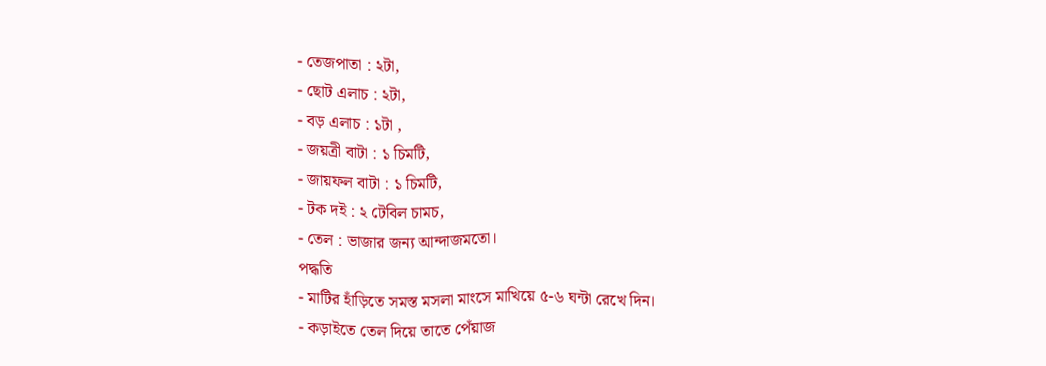- তেজপাতা : ২টা,
- ছোট এলাচ : ২টা,
- বড় এলাচ : ১টা ,
- জয়ত্রী বাটা : ১ চিমটি,
- জায়ফল বাটা : ১ চিমটি,
- টক দই : ২ টেবিল চামচ,
- তেল : ভাজার জন্য আন্দাজমতো।
পদ্ধতি
- মাটির হাঁড়িতে সমস্ত মসলা মাংসে মাখিয়ে ৫-৬ ঘন্টা রেখে দিন।
- কড়াইতে তেল দিয়ে তাতে পেঁয়াজ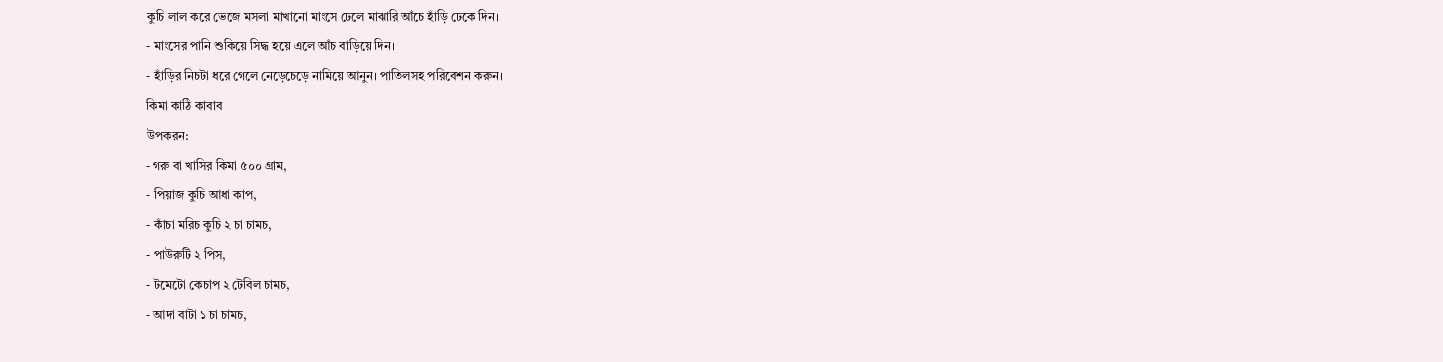কুচি লাল করে ভেজে মসলা মাখানো মাংসে ঢেলে মাঝারি আঁচে হাঁড়ি ঢেকে দিন।
- মাংসের পানি শুকিয়ে সিদ্ধ হয়ে এলে আঁচ বাড়িয়ে দিন।
- হাঁড়ির নিচটা ধরে গেলে নেড়েচেড়ে নামিয়ে আনুন। পাতিলসহ পরিবেশন করুন।
কিমা কাঠি কাবাব
উপকরন:
- গরু বা খাসির কিমা ৫০০ গ্রাম,
- পিয়াজ কুচি আধা কাপ,
- কাঁচা মরিচ কুচি ২ চা চামচ,
- পাউরুটি ২ পিস,
- টমেটো কেচাপ ২ টেবিল চামচ,
- আদা বাটা ১ চা চামচ,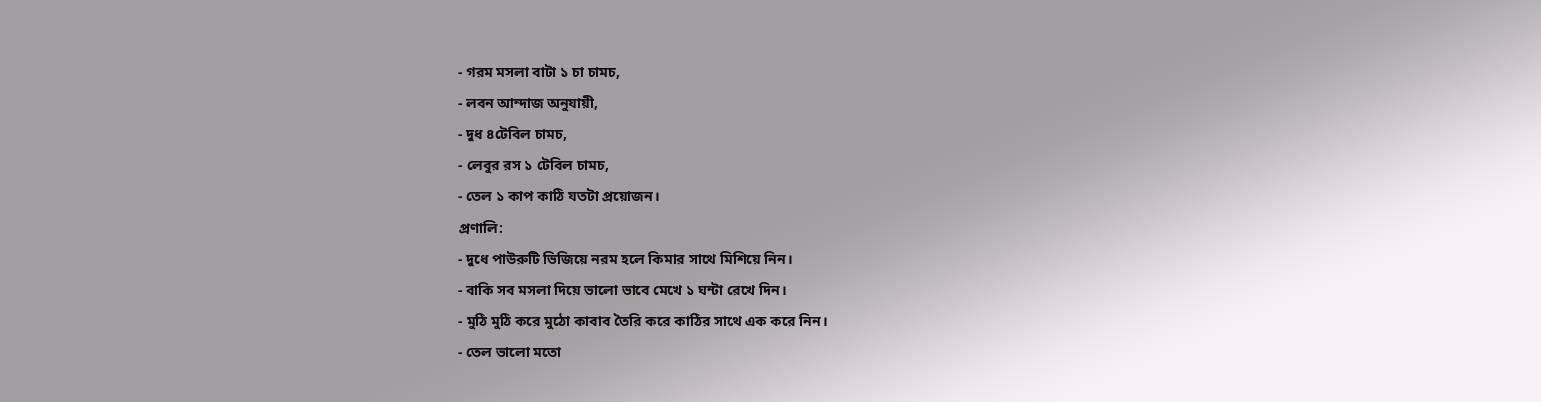- গরম মসলা বাটা ১ চা চামচ,
- লবন আন্দাজ অনুযায়ী,
- দুধ ৪টেবিল চামচ,
- লেবুর রস ১ টেবিল চামচ,
- তেল ১ কাপ কাঠি যতটা প্রয়োজন।
প্রণালি:
- দুধে পাউরুটি ভিজিয়ে নরম হলে কিমার সাথে মিশিয়ে নিন।
- বাকি সব মসলা দিয়ে ভালো ভাবে মেখে ১ ঘন্টা রেখে দিন।
- মুঠি মুঠি করে মুঠো কাবাব তৈরি করে কাঠির সাথে এক করে নিন।
- তেল ভালো মতো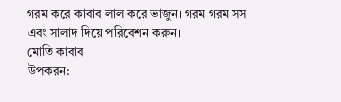গরম করে কাবাব লাল করে ভাজুন। গরম গরম সস এবং সালাদ দিয়ে পরিবেশন করুন।
মোতি কাবাব
উপকরন: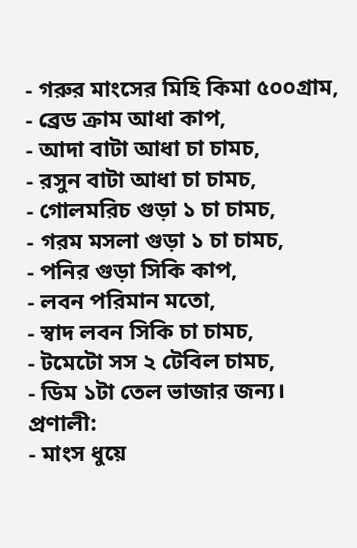- গরুর মাংসের মিহি কিমা ৫০০গ্রাম,
- ব্রেড ক্রাম আধা কাপ,
- আদা বাটা আধা চা চামচ,
- রসুন বাটা আধা চা চামচ,
- গোলমরিচ গুড়া ১ চা চামচ,
- গরম মসলা গুড়া ১ চা চামচ,
- পনির গুড়া সিকি কাপ,
- লবন পরিমান মতো,
- স্বাদ লবন সিকি চা চামচ,
- টমেটো সস ২ টেবিল চামচ,
- ডিম ১টা তেল ভাজার জন্য।
প্রণালী:
- মাংস ধুয়ে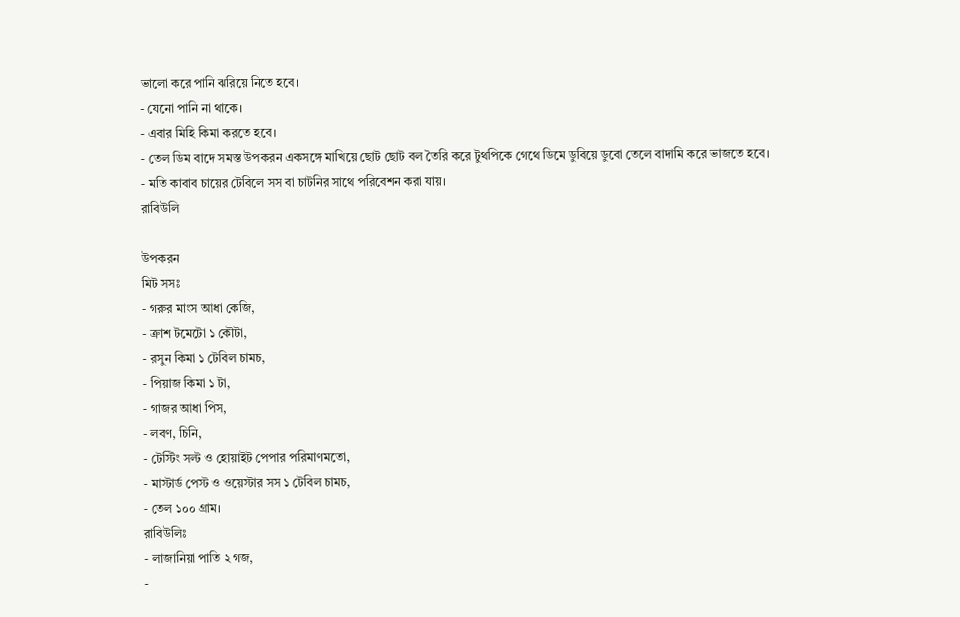ভালো করে পানি ঝরিয়ে নিতে হবে।
- যেনো পানি না থাকে।
- এবার মিহি কিমা করতে হবে।
- তেল ডিম বাদে সমস্ত উপকরন একসঙ্গে মাখিয়ে ছোট ছোট বল তৈরি করে টুথপিকে গেথে ডিমে ডুবিয়ে ডুবো তেলে বাদামি করে ভাজতে হবে।
- মতি কাবাব চায়ের টেবিলে সস বা চাটনির সাথে পরিবেশন করা যায়।
রাবিউলি

উপকরন
মিট সসঃ
- গরুর মাংস আধা কেজি,
- ক্রাশ টমেটো ১ কৌটা,
- রসুন কিমা ১ টেবিল চামচ,
- পিয়াজ কিমা ১ টা,
- গাজর আধা পিস,
- লবণ, চিনি,
- টেস্টিং সল্ট ও হোয়াইট পেপার পরিমাণমতো,
- মাস্টার্ড পেস্ট ও ওয়েস্টার সস ১ টেবিল চামচ,
- তেল ১০০ গ্রাম।
রাবিউলিঃ
- লাজানিয়া পাতি ২ গজ,
-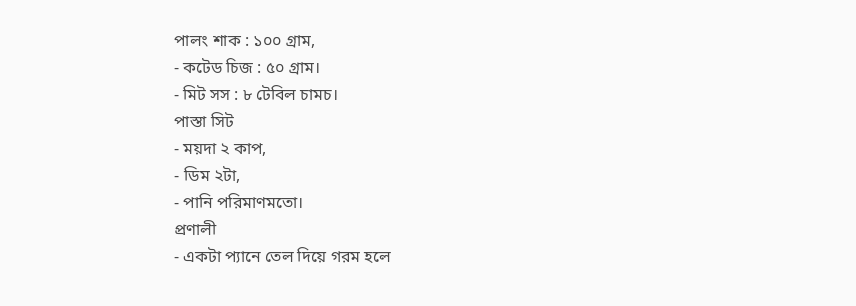পালং শাক : ১০০ গ্রাম,
- কটেড চিজ : ৫০ গ্রাম।
- মিট সস : ৮ টেবিল চামচ।
পাস্তা সিট
- ময়দা ২ কাপ,
- ডিম ২টা,
- পানি পরিমাণমতো।
প্রণালী
- একটা প্যানে তেল দিয়ে গরম হলে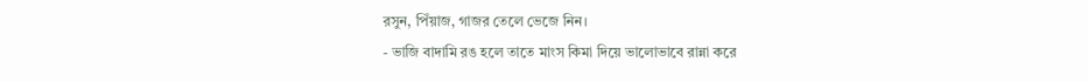রসুন, পিঁয়াজ, গাজর তেলে ভেজে নিন।
- ভাজি বাদামি রঙ হলে তাতে মাংস কিমা দিয়ে ভালোভাবে রান্না করে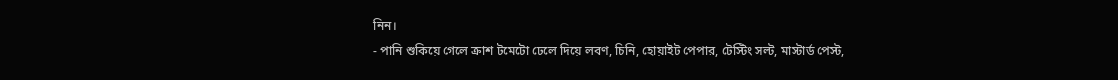নিন।
- পানি শুকিয়ে গেলে ক্রাশ টমেটো ঢেলে দিয়ে লবণ, চিনি, হোয়াইট পেপার, টেস্টিং সল্ট, মাস্টার্ড পেস্ট,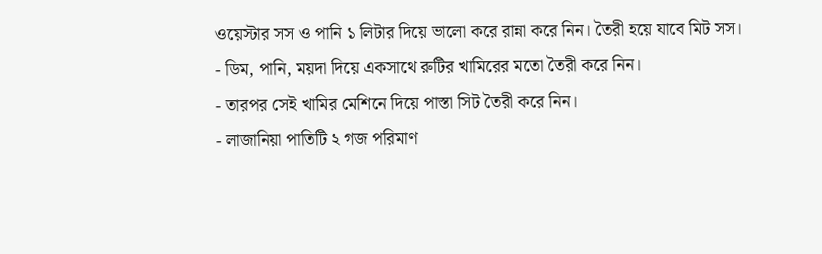ওয়েস্টার সস ও পানি ১ লিটার দিয়ে ভালো করে রান্না করে নিন। তৈরী হয়ে যাবে মিট সস।
- ডিম, পানি, ময়দা দিয়ে একসাথে রুটির খামিরের মতো তৈরী করে নিন।
- তারপর সেই খামির মেশিনে দিয়ে পাস্তা সিট তৈরী করে নিন।
- লাজানিয়া পাতিটি ২ গজ পরিমাণ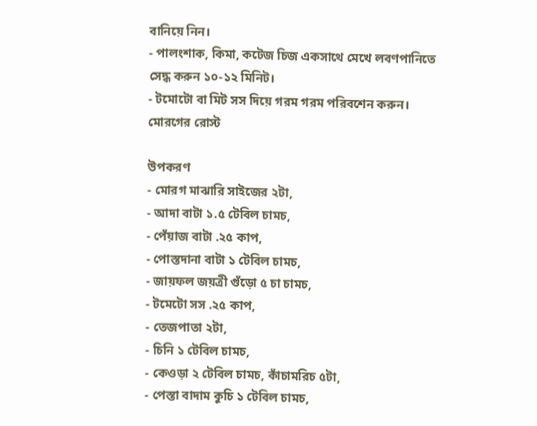বানিয়ে নিন।
- পালংশাক, কিমা, কটেজ চিজ একসাথে মেখে লবণপানিতে সেদ্ধ করুন ১০-১২ মিনিট।
- টমোটো বা মিট সস দিয়ে গরম গরম পরিবশেন করুন।
মোরগের রোস্ট

উপকরণ
- মোরগ মাঝারি সাইজের ২টা,
- আদা বাটা ১.৫ টেবিল চামচ,
- পেঁয়াজ বাটা .২৫ কাপ,
- পোস্তদানা বাটা ১ টেবিল চামচ,
- জায়ফল জয়ত্রী গুঁড়ো ৫ চা চামচ,
- টমেটো সস .২৫ কাপ,
- তেজপাতা ২টা,
- চিনি ১ টেবিল চামচ,
- কেওড়া ২ টেবিল চামচ, কাঁচামরিচ ৫টা,
- পেস্তা বাদাম কুচি ১ টেবিল চামচ,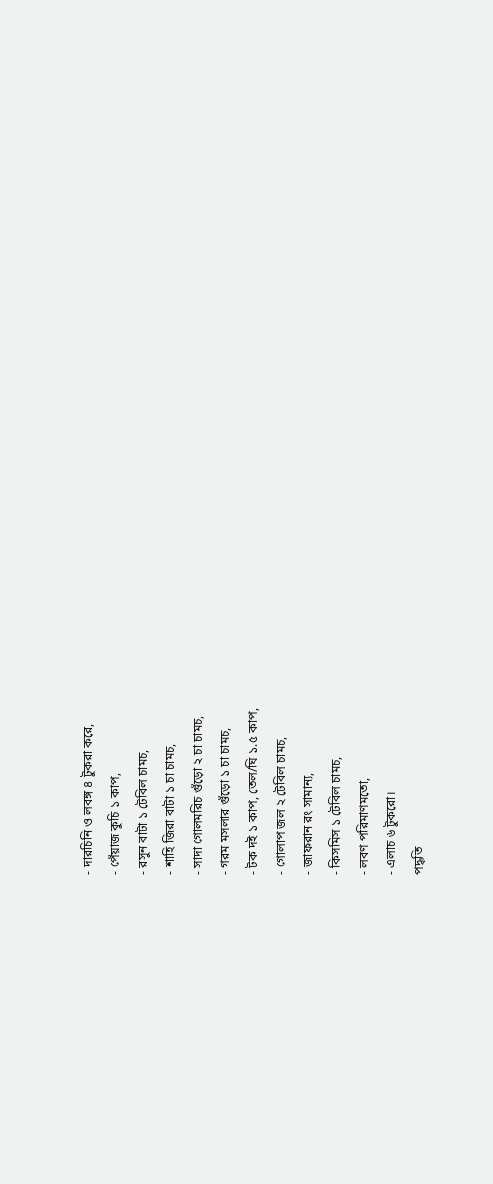- দারচিনি ও লবঙ্গ ৪ টুকরা করে,
- পেঁয়াজ কুচি ১ কাপ,
- রসুন বাটা ১ টেবিল চামচ,
- শাহি জিরা বাটা ১ চা চামচ,
- সাদা গোলমরিচ গুঁড়ো ২ চা চামচ,
- গরম মসলার গুঁড়ো ১ চা চামচ,
- টক দই ১ কাপ, তেল/ঘি ১.৫ কাপ,
- গোলাপ জল ২ টেবিল চামচ,
- জাফরান রং সামান্য,
- কিসমিস ১ টেবিল চামচ,
- লবণ পরিমাণমতো,
- এলাচ ৬ টুকরো।
পদ্ধতি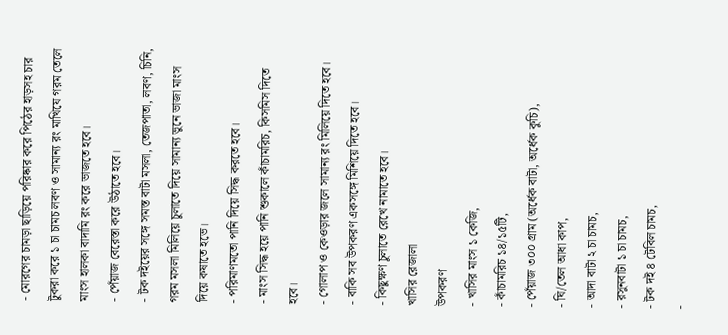- মোরগের চামড়া ছাড়িয়ে পরিষ্কার করে পিঠের হাড়সহ চার টুকরা করে ১ চা চামচ লবণ ও সামান্য রং মাখিযে গরম তেলে মাংস হালকা বাদামি রং করে ভাজতে হবে।
- পেঁয়াজ বেরেস্তা করে উঠাতে হবে।
- টক দইয়ের সঙ্গে সমস্ত বাটা মসলা, তেজপাতা, লবণ, চিনি, গরম মসলা মিলিয়ে চুলাতে দিয়ে সামান্য ভুনে ভাজা মাংস দিয়ে কষাতে হভে।
- পরিমাণমতো পানি দিয়ে সিদ্ধ করতে হবে।
- মাংস সিদ্ধ হয়ে পানি শুকালে কাঁচামরিচ, কিসমিস দিতে হবে।
- গোলাপ ও কেওড়ার জলে সামান্য রং মিলিয়ে দিতে হবে।
- বাকি সব উপকরণ একসঙ্গে মিশিয়ে দিতে হবে।
- কিছুক্ষণ চুলাতে রেখে নামাতে হবে।
খাসির রেজালা
উপকরণ
- খাসির মাংস ১ কেজি,
- কাঁচামরিচ ১৪/১৫টি,
- পেঁয়াজ ৩০০ গ্রাম (অর্ধেক বাটা, অর্ধেক কুচি),
- ঘি/তেল আধা কাপ,
- আদা বাটা ২ চা চামচ,
- রসুনবাটা ১ চা চামচ,
- টক দই ৪ টেবিল চামচ,
-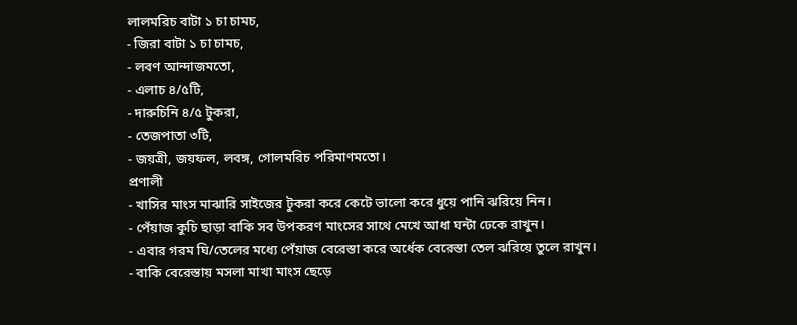লালমরিচ বাটা ১ চা চামচ,
- জিরা বাটা ১ চা চামচ,
- লবণ আন্দাজমতো,
- এলাচ ৪/৫টি,
- দারুচিনি ৪/৫ টুকরা,
- তেজপাতা ৩টি,
- জয়ত্রী, জয়ফল, লবঙ্গ, গোলমরিচ পরিমাণমতো।
প্রণালী
- খাসির মাংস মাঝারি সাইজের টুকরা করে কেটে ভালো করে ধুয়ে পানি ঝরিয়ে নিন।
- পেঁয়াজ কুচি ছাড়া বাকি সব উপকরণ মাংসের সাথে মেখে আধা ঘন্টা ঢেকে রাখুন।
- এবার গরম ঘি/তেলের মধ্যে পেঁয়াজ বেরেস্তা করে অর্ধেক বেরেস্তা তেল ঝরিয়ে তুলে রাখুন।
- বাকি বেরেস্তায় মসলা মাখা মাংস ছেড়ে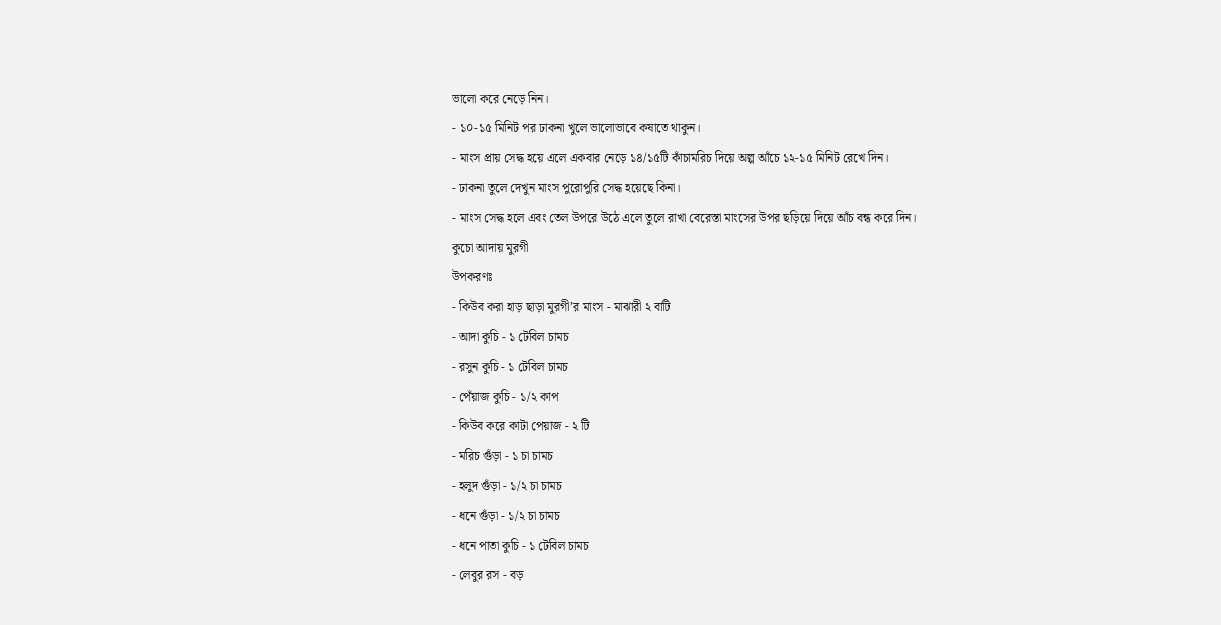ভালো করে নেড়ে নিন।
- ১০-১৫ মিনিট পর ঢাকনা খুলে ভালোভাবে কষাতে থাকুন।
- মাংস প্রায় সেদ্ধ হয়ে এলে একবার নেড়ে ১৪/১৫টি কাঁচামরিচ দিয়ে অল্প আঁচে ১২-১৫ মিনিট রেখে দিন।
- ঢাকনা তুলে দেখুন মাংস পুরোপুরি সেদ্ধ হয়েছে কিনা।
- মাংস সেদ্ধ হলে এবং তেল উপরে উঠে এলে তুলে রাখা বেরেস্তা মাংসের উপর ছড়িয়ে দিয়ে আঁচ বন্ধ করে দিন।
কুচো আদায় মুরগী
উপকরণঃ
- কিউব করা হাড় ছাড়া মুরগী’র মাংস - মাঝারী ২ বাটি
- আদা কুচি - ১ টেবিল চামচ
- রসুন কুচি - ১ টেবিল চামচ
- পেঁয়াজ কুচি - ১/২ কাপ
- কিউব করে কাটা পেয়াজ - ২ টি
- মরিচ গুঁড়া - ১ চা চামচ
- হলুদ গুঁড়া - ১/২ চা চামচ
- ধনে গুঁড়া - ১/২ চা চামচ
- ধনে পাতা কুচি - ১ টেবিল চামচ
- লেবুর রস - বড়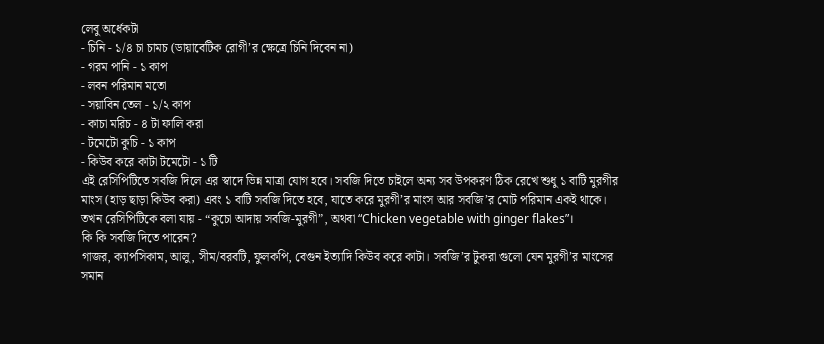লেবু অর্ধেকটা
- চিনি - ১/৪ চা চামচ (ডায়াবেটিক রোগী’র ক্ষেত্রে চিনি দিবেন না)
- গরম পানি - ১ কাপ
- লবন পরিমান মতো
- সয়াবিন তেল - ১/২ কাপ
- কাচা মরিচ - ৪ টা ফালি করা
- টমেটো কুচি - ১ কাপ
- কিউব করে কাটা টমেটো - ১ টি
এই রেসিপিটিতে সবজি দিলে এর স্বাদে ভিন্ন মাত্রা যোগ হবে। সবজি দিতে চাইলে অন্য সব উপকরণ ঠিক রেখে শুধু ১ বাটি মুরগীর মাংস (হাড় ছাড়া কিউব করা) এবং ১ বাটি সবজি দিতে হবে, যাতে করে মুরগী’র মাংস আর সবজি’র মোট পরিমান একই থাকে। তখন রেসিপিটিকে বলা যায় - “কুচো আদায় সবজি-মুরগী”, অথবা “Chicken vegetable with ginger flakes”।
কি কি সবজি দিতে পারেন?
গাজর, ক্যাপসিকাম, আলু, সীম/বরবটি, ফুলকপি, বেগুন ইত্যাদি কিউব করে কাটা। সবজি’র টুকরা গুলো যেন মুরগী’র মাংসের সমান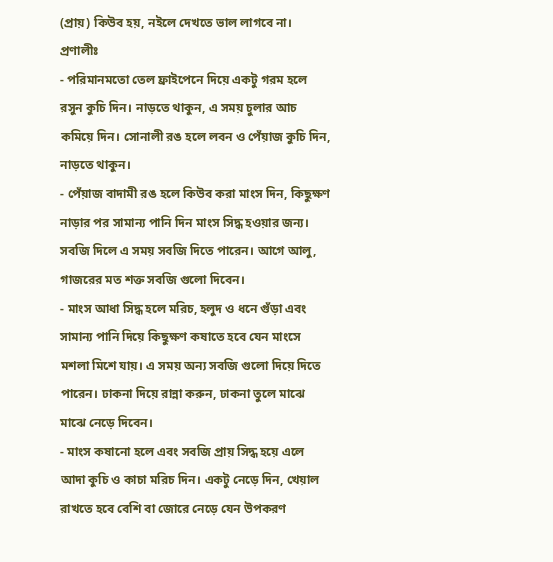(প্রায়) কিউব হয়, নইলে দেখতে ভাল লাগবে না।
প্রণালীঃ
- পরিমানমতো তেল ফ্রাইপেনে দিয়ে একটু গরম হলে রসুন কুচি দিন। নাড়তে থাকুন, এ সময় চুলার আচ কমিয়ে দিন। সোনালী রঙ হলে লবন ও পেঁয়াজ কুচি দিন, নাড়তে থাকুন।
- পেঁয়াজ বাদামী রঙ হলে কিউব করা মাংস দিন, কিছুক্ষণ নাড়ার পর সামান্য পানি দিন মাংস সিদ্ধ হওয়ার জন্য। সবজি দিলে এ সময় সবজি দিতে পারেন। আগে আলু, গাজরের মত শক্ত সবজি গুলো দিবেন।
- মাংস আধা সিদ্ধ হলে মরিচ, হলুদ ও ধনে গুঁড়া এবং সামান্য পানি দিয়ে কিছুক্ষণ কষাতে হবে যেন মাংসে মশলা মিশে যায়। এ সময় অন্য সবজি গুলো দিয়ে দিতে পারেন। ঢাকনা দিয়ে রান্না করুন, ঢাকনা তুলে মাঝে মাঝে নেড়ে দিবেন।
- মাংস কষানো হলে এবং সবজি প্রায় সিদ্ধ হয়ে এলে আদা কুচি ও কাচা মরিচ দিন। একটু নেড়ে দিন, খেয়াল রাখতে হবে বেশি বা জোরে নেড়ে যেন উপকরণ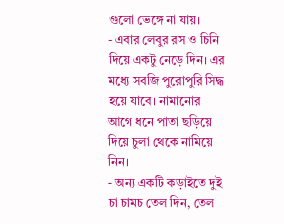গুলো ভেঙ্গে না যায়।
- এবার লেবুর রস ও চিনি দিয়ে একটু নেড়ে দিন। এর মধ্যে সবজি পুরোপুরি সিদ্ধ হয়ে যাবে। নামানোর আগে ধনে পাতা ছড়িয়ে দিয়ে চুলা থেকে নামিয়ে নিন।
- অন্য একটি কড়াইতে দুই চা চামচ তেল দিন, তেল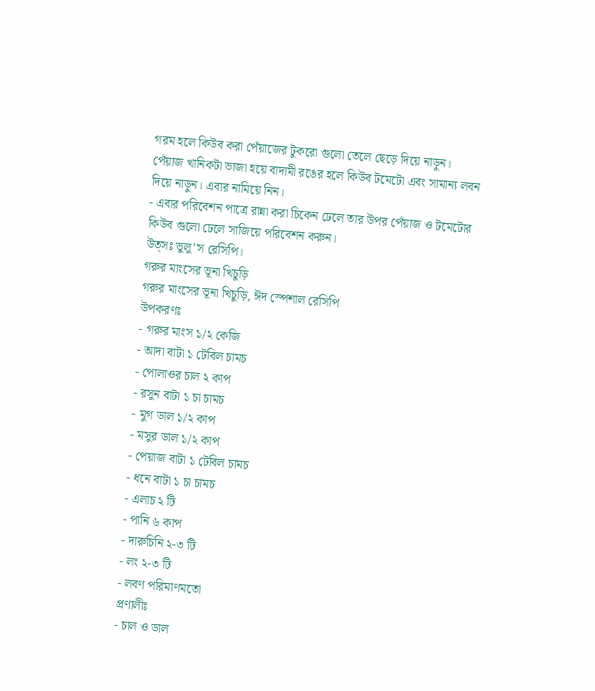গরম হলে কিউব করা পেঁয়াজের টুকরো গুলো তেলে ছেড়ে দিয়ে নাড়ুন। পেঁয়াজ খানিকটা ভাজা হয়ে বাদামী রঙের হলে কিউব টমেটো এবং সামান্য লবন দিয়ে নাড়ুন। এবার নামিয়ে নিন।
- এবার পরিবেশন পাত্রে রান্না করা চিকেন ঢেলে তার উপর পেঁয়াজ ও টমেটোর কিউব গুলো ঢেলে সাজিয়ে পরিবেশন করুন।
উত্সঃ ভুলু’স রেসিপি।
গরুর মাংসের ভূনা খিচুড়ি
গরুর মাংসের ভূনা খিচুড়ি, ঈদ স্পেশাল রেসিপি
উপকরণঃ
- গরুর মাংস ১/২ কেজি
- আদা বাটা ১ টেবিল চামচ
- পোলাওর চাল ২ কাপ
- রসুন বাটা ১ চা চামচ
- মুগ ডাল ১/২ কাপ
- মসুর ডাল ১/২ কাপ
- পেয়াজ বাটা ১ টেবিল চামচ
- ধনে বাটা ১ চা চামচ
- এলাচ ২ টি
- পানি ৬ কাপ
- দারুচিনি ২-৩ টি
- লং ২-৩ টি
- লবণ পরিমাণমতো
প্রণালীঃ
- চাল ও ডাল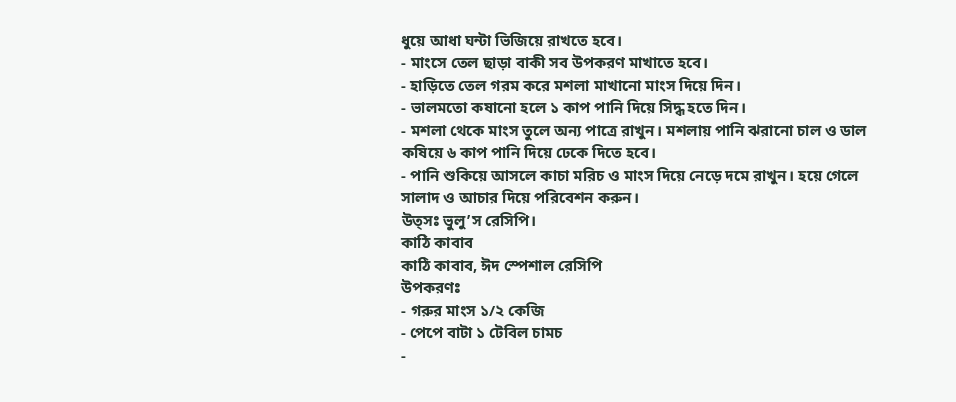ধুয়ে আধা ঘন্টা ভিজিয়ে রাখতে হবে।
- মাংসে তেল ছাড়া বাকী সব উপকরণ মাখাতে হবে।
- হাড়িতে তেল গরম করে মশলা মাখানো মাংস দিয়ে দিন।
- ভালমতো কষানো হলে ১ কাপ পানি দিয়ে সিদ্ধ হতে দিন।
- মশলা থেকে মাংস তুলে অন্য পাত্রে রাখুন। মশলায় পানি ঝরানো চাল ও ডাল কষিয়ে ৬ কাপ পানি দিয়ে ঢেকে দিতে হবে।
- পানি শুকিয়ে আসলে কাচা মরিচ ও মাংস দিয়ে নেড়ে দমে রাখুন। হয়ে গেলে সালাদ ও আচার দিয়ে পরিবেশন করুন।
উত্সঃ ভুলু’স রেসিপি।
কাঠি কাবাব
কাঠি কাবাব, ঈদ স্পেশাল রেসিপি
উপকরণঃ
- গরুর মাংস ১/২ কেজি
- পেপে বাটা ১ টেবিল চামচ
-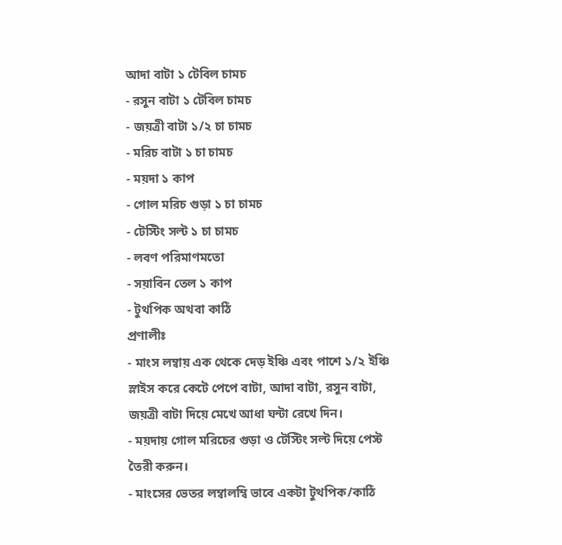আদা বাটা ১ টেবিল চামচ
- রসুন বাটা ১ টেবিল চামচ
- জয়ত্রী বাটা ১/২ চা চামচ
- মরিচ বাটা ১ চা চামচ
- ময়দা ১ কাপ
- গোল মরিচ গুড়া ১ চা চামচ
- টেস্টিং সল্ট ১ চা চামচ
- লবণ পরিমাণমতো
- সয়াবিন তেল ১ কাপ
- টুথপিক অথবা কাঠি
প্রণালীঃ
- মাংস লম্বায় এক থেকে দেড় ইঞ্চি এবং পাশে ১/২ ইঞ্চি স্লাইস করে কেটে পেপে বাটা, আদা বাটা, রসুন বাটা, জয়ত্রী বাটা দিয়ে মেখে আধা ঘন্টা রেখে দিন।
- ময়দায় গোল মরিচের গুড়া ও টেস্টিং সল্ট দিয়ে পেস্ট তৈরী করুন।
- মাংসের ভেতর লম্বালম্বি ভাবে একটা টুথপিক/কাঠি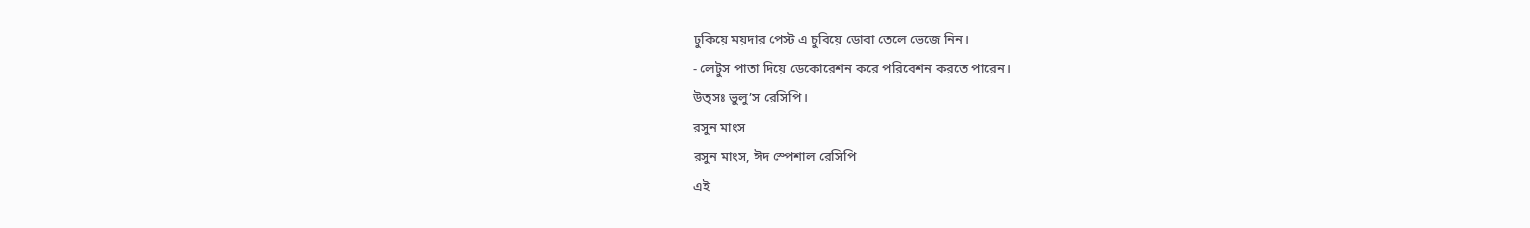ঢুকিয়ে ময়দার পেস্ট এ চুবিয়ে ডোবা তেলে ভেজে নিন।
- লেটুস পাতা দিয়ে ডেকোরেশন করে পরিবেশন করতে পারেন।
উত্সঃ ভুলু’স রেসিপি।
রসুন মাংস
রসুন মাংস, ঈদ স্পেশাল রেসিপি
এই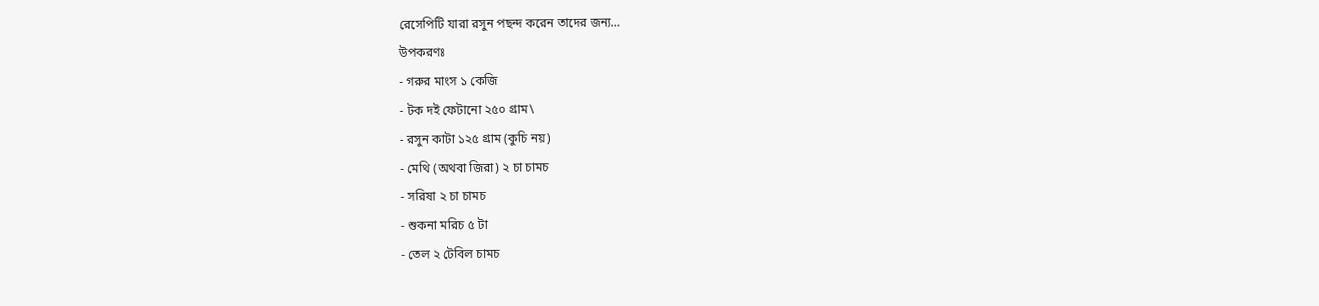রেসেপিটি যারা রসুন পছন্দ করেন তাদের জন্য…
উপকরণঃ
- গরুর মাংস ১ কেজি
- টক দই ফেটানো ২৫০ গ্রাম\
- রসুন কাটা ১২৫ গ্রাম (কুচি নয়)
- মেথি (অথবা জিরা) ২ চা চামচ
- সরিষা ২ চা চামচ
- শুকনা মরিচ ৫ টা
- তেল ২ টেবিল চামচ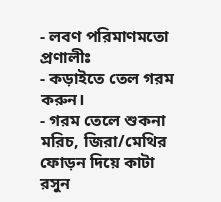- লবণ পরিমাণমতো
প্রণালীঃ
- কড়াইতে তেল গরম করুন।
- গরম তেলে শুকনা মরিচ, জিরা/মেথির ফোড়ন দিয়ে কাটা রসুন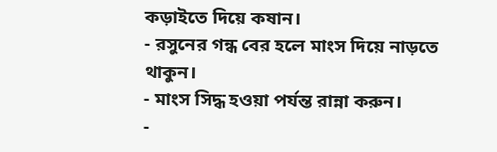কড়াইতে দিয়ে কষান।
- রসুনের গন্ধ বের হলে মাংস দিয়ে নাড়তে থাকুন।
- মাংস সিদ্ধ হওয়া পর্যন্ত রান্না করুন।
-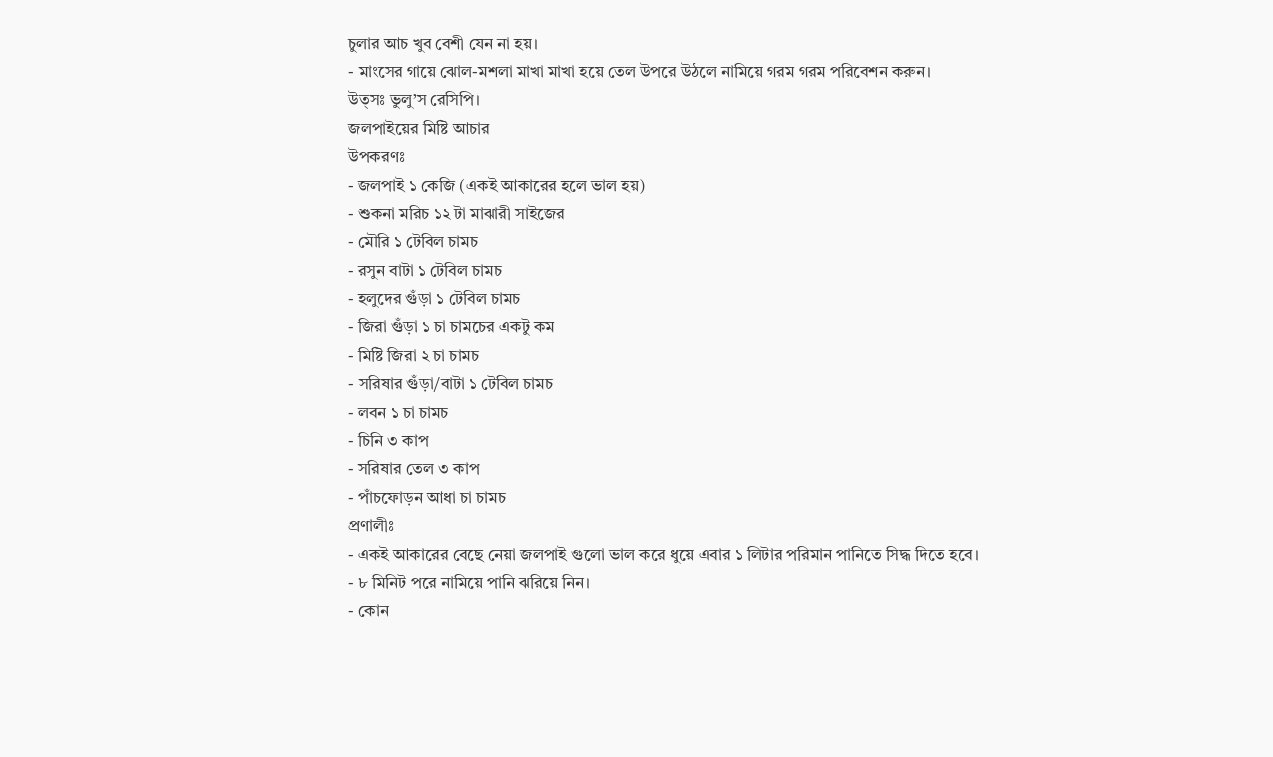চুলার আচ খুব বেশী যেন না হয়।
- মাংসের গায়ে ঝোল-মশলা মাখা মাখা হয়ে তেল উপরে উঠলে নামিয়ে গরম গরম পরিবেশন করুন।
উত্সঃ ভুলু’স রেসিপি।
জলপাইয়ের মিষ্টি আচার
উপকরণঃ
- জলপাই ১ কেজি (একই আকারের হলে ভাল হয়)
- শুকনা মরিচ ১২ টা মাঝারী সাইজের
- মৌরি ১ টেবিল চামচ
- রসুন বাটা ১ টেবিল চামচ
- হলুদের গুঁড়া ১ টেবিল চামচ
- জিরা গুঁড়া ১ চা চামচের একটু কম
- মিষ্টি জিরা ২ চা চামচ
- সরিষার গুঁড়া/বাটা ১ টেবিল চামচ
- লবন ১ চা চামচ
- চিনি ৩ কাপ
- সরিষার তেল ৩ কাপ
- পাঁচফোড়ন আধা চা চামচ
প্রণালীঃ
- একই আকারের বেছে নেয়া জলপাই গুলো ভাল করে ধুয়ে এবার ১ লিটার পরিমান পানিতে সিদ্ধ দিতে হবে।
- ৮ মিনিট পরে নামিয়ে পানি ঝরিয়ে নিন।
- কোন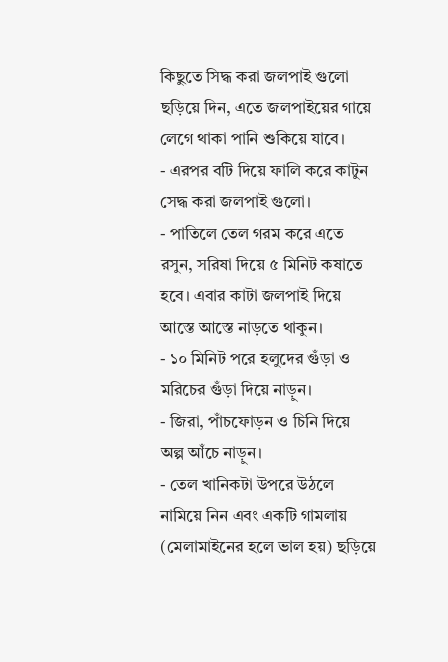কিছুতে সিদ্ধ করা জলপাই গুলো ছড়িয়ে দিন, এতে জলপাইয়ের গায়ে লেগে থাকা পানি শুকিয়ে যাবে।
- এরপর বটি দিয়ে ফালি করে কাটুন সেদ্ধ করা জলপাই গুলো।
- পাতিলে তেল গরম করে এতে রসুন, সরিষা দিয়ে ৫ মিনিট কষাতে হবে। এবার কাটা জলপাই দিয়ে আস্তে আস্তে নাড়তে থাকুন।
- ১০ মিনিট পরে হলুদের গুঁড়া ও মরিচের গুঁড়া দিয়ে নাড়ুন।
- জিরা, পাঁচফোড়ন ও চিনি দিয়ে অল্প আঁচে নাড়ুন।
- তেল খানিকটা উপরে উঠলে নামিয়ে নিন এবং একটি গামলায় (মেলামাইনের হলে ভাল হয়) ছড়িয়ে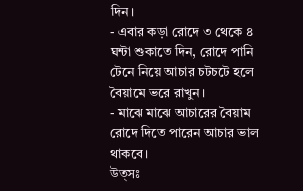দিন।
- এবার কড়া রোদে ৩ থেকে ৪ ঘন্টা শুকাতে দিন, রোদে পানি টেনে নিয়ে আচার চটচটে হলে বৈয়ামে ভরে রাখুন।
- মাঝে মাঝে আচারের বৈয়াম রোদে দিতে পারেন আচার ভাল থাকবে।
উত্সঃ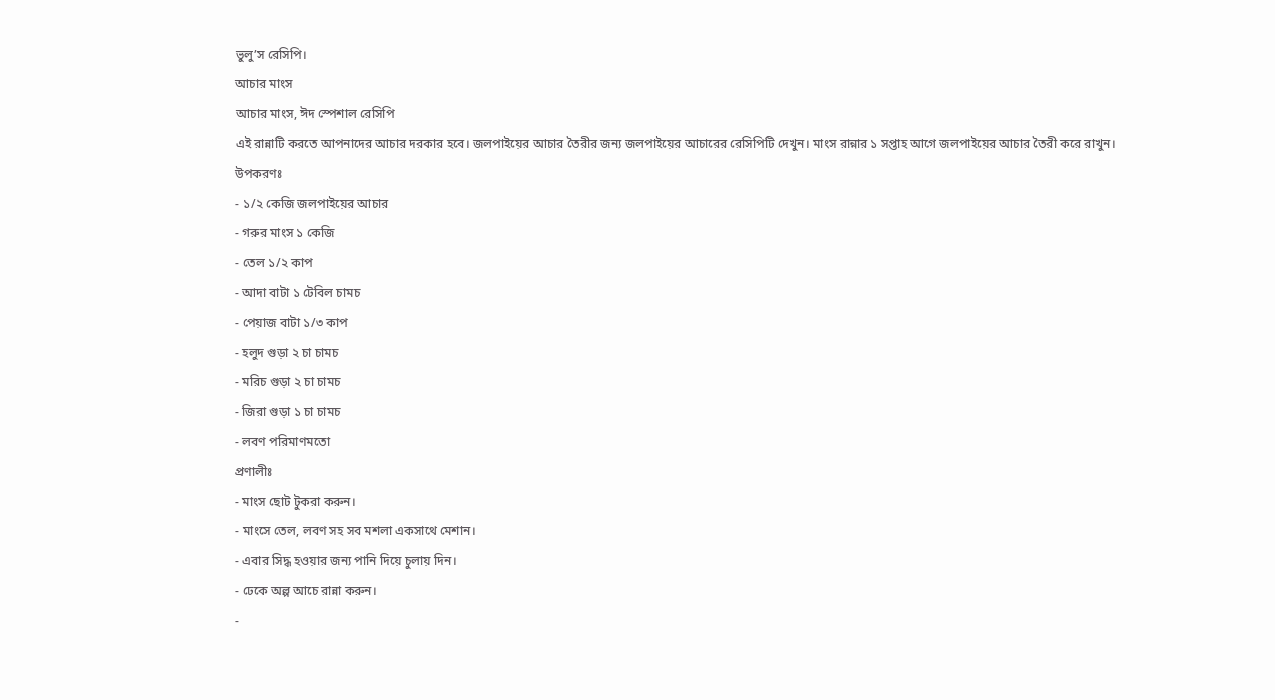ভুলু’স রেসিপি।
আচার মাংস
আচার মাংস, ঈদ স্পেশাল রেসিপি
এই রান্নাটি করতে আপনাদের আচার দরকার হবে। জলপাইয়ের আচার তৈরীর জন্য জলপাইয়ের আচারের রেসিপিটি দেখুন। মাংস রান্নার ১ সপ্তাহ আগে জলপাইয়ের আচার তৈরী করে রাখুন।
উপকরণঃ
- ১/২ কেজি জলপাইয়ের আচার
- গরুর মাংস ১ কেজি
- তেল ১/২ কাপ
- আদা বাটা ১ টেবিল চামচ
- পেয়াজ বাটা ১/৩ কাপ
- হলুদ গুড়া ২ চা চামচ
- মরিচ গুড়া ২ চা চামচ
- জিরা গুড়া ১ চা চামচ
- লবণ পরিমাণমতো
প্রণালীঃ
- মাংস ছোট টুকরা করুন।
- মাংসে তেল, লবণ সহ সব মশলা একসাথে মেশান।
- এবার সিদ্ধ হওয়ার জন্য পানি দিয়ে চুলায় দিন।
- ঢেকে অল্প আচে রান্না করুন।
-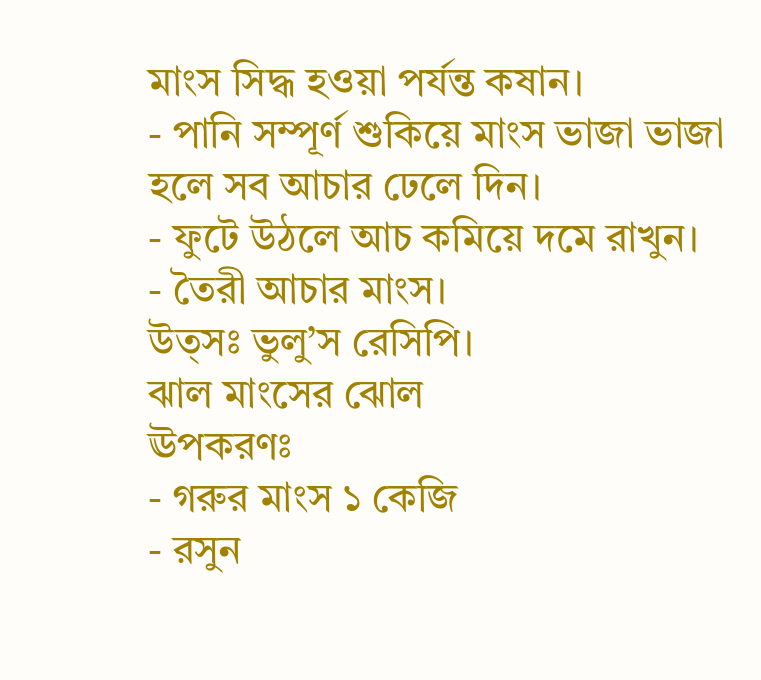মাংস সিদ্ধ হওয়া পর্যন্ত কষান।
- পানি সম্পূর্ণ শুকিয়ে মাংস ভাজা ভাজা হলে সব আচার ঢেলে দিন।
- ফুটে উঠলে আচ কমিয়ে দমে রাখুন।
- তৈরী আচার মাংস।
উত্সঃ ভুলু’স রেসিপি।
ঝাল মাংসের ঝোল
ঊপকরণঃ
- গরুর মাংস ১ কেজি
- রসুন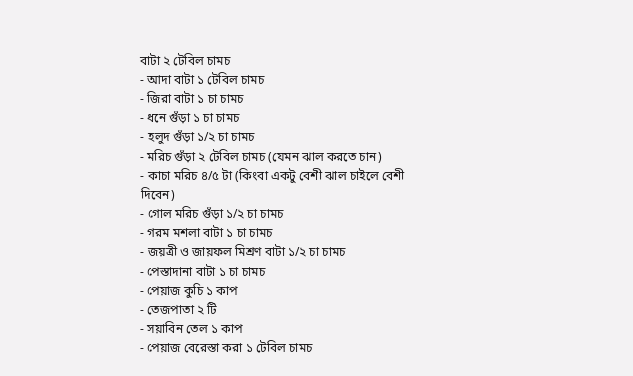বাটা ২ টেবিল চামচ
- আদা বাটা ১ টেবিল চামচ
- জিরা বাটা ১ চা চামচ
- ধনে গুঁড়া ১ চা চামচ
- হলুদ গুঁড়া ১/২ চা চামচ
- মরিচ গুঁড়া ২ টেবিল চামচ (যেমন ঝাল করতে চান)
- কাচা মরিচ ৪/৫ টা (কিংবা একটু বেশী ঝাল চাইলে বেশী দিবেন)
- গোল মরিচ গুঁড়া ১/২ চা চামচ
- গরম মশলা বাটা ১ চা চামচ
- জয়ত্রী ও জায়ফল মিশ্রণ বাটা ১/২ চা চামচ
- পেস্তাদানা বাটা ১ চা চামচ
- পেয়াজ কুচি ১ কাপ
- তেজপাতা ২ টি
- সয়াবিন তেল ১ কাপ
- পেয়াজ বেরেস্তা করা ১ টেবিল চামচ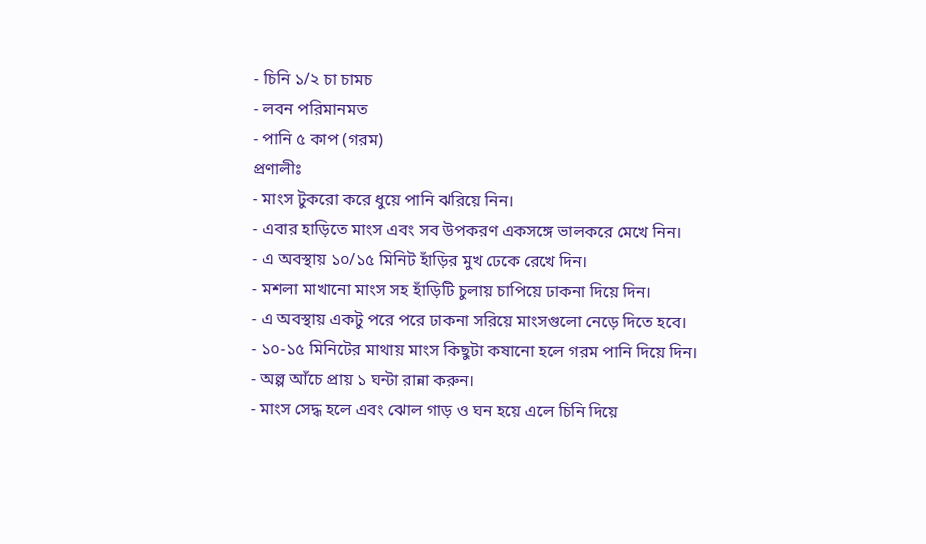- চিনি ১/২ চা চামচ
- লবন পরিমানমত
- পানি ৫ কাপ (গরম)
প্রণালীঃ
- মাংস টুকরো করে ধুয়ে পানি ঝরিয়ে নিন।
- এবার হাড়িতে মাংস এবং সব উপকরণ একসঙ্গে ভালকরে মেখে নিন।
- এ অবস্থায় ১০/১৫ মিনিট হাঁড়ির মুখ ঢেকে রেখে দিন।
- মশলা মাখানো মাংস সহ হাঁড়িটি চুলায় চাপিয়ে ঢাকনা দিয়ে দিন।
- এ অবস্থায় একটু পরে পরে ঢাকনা সরিয়ে মাংসগুলো নেড়ে দিতে হবে।
- ১০-১৫ মিনিটের মাথায় মাংস কিছুটা কষানো হলে গরম পানি দিয়ে দিন।
- অল্প আঁচে প্রায় ১ ঘন্টা রান্না করুন।
- মাংস সেদ্ধ হলে এবং ঝোল গাড় ও ঘন হয়ে এলে চিনি দিয়ে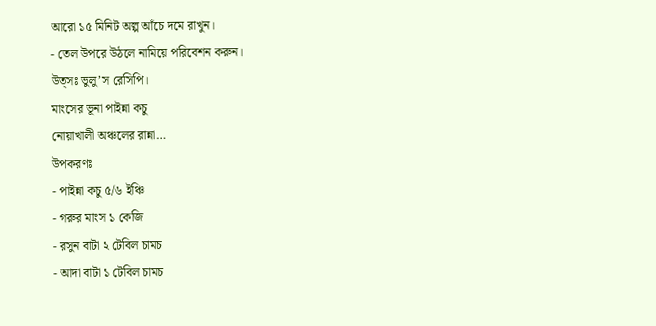আরো ১৫ মিনিট অল্প আঁচে দমে রাখুন।
- তেল উপরে উঠলে নামিয়ে পরিবেশন করুন।
উত্সঃ ভুলু’স রেসিপি।
মাংসের ভূনা পাইন্না কচু
নোয়াখালী অঞ্চলের রান্না…
উপকরণঃ
- পাইন্না কচু ৫/৬ ইঞ্চি
- গরুর মাংস ১ কেজি
- রসুন বাটা ২ টেবিল চামচ
- আদা বাটা ১ টেবিল চামচ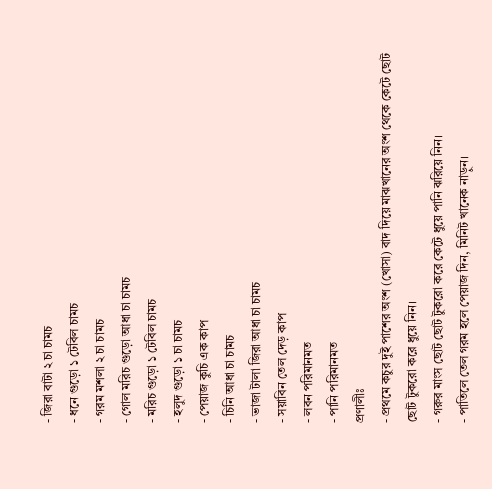- জিরা বাটা ২ চা চামচ
- ধনে গুড়ো ১ টেবিল চামচ
- গরম মশলা ২ চা চামচ
- গোল মরিচ গুড়ো আধা চা চামচ
- মরিচ গুড়ো ১ টেবিল চামচ
- হলুদ গুড়ো ১ চা চামচ
- পেয়াজ কুচি এক কাপ
- চিনি আধা চা চামচ
- ভাজা টালা জিরা আধা চা চামচ
- সয়াবিন তেল দেড় কাপ
- লবন পরিমানমত
- পানি পরিমানমত
প্রণালীঃ
- প্রথমে কচুর দুই পাশের অংশ (খোসা) বাদ দিয়ে মাঝখানের অংশ থেকে কেটে ছোট ছোট টুকরো করে ধুয়ে নিন।
- গরুর মাংস ছোট ছোট টুকরো করে কেটে ধুয়ে পানি ঝরিয়ে নিন।
- পাতিলে তেল গরম হলে পেয়াজ দিন, মিনিট খানেক নাড়ুন।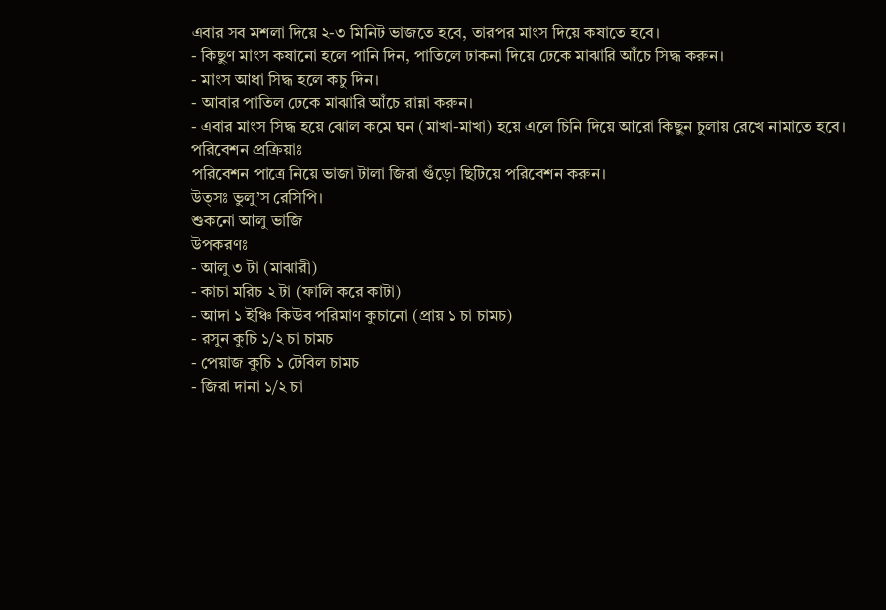এবার সব মশলা দিয়ে ২-৩ মিনিট ভাজতে হবে, তারপর মাংস দিয়ে কষাতে হবে।
- কিছুণ মাংস কষানো হলে পানি দিন, পাতিলে ঢাকনা দিয়ে ঢেকে মাঝারি আঁচে সিদ্ধ করুন।
- মাংস আধা সিদ্ধ হলে কচু দিন।
- আবার পাতিল ঢেকে মাঝারি আঁচে রান্না করুন।
- এবার মাংস সিদ্ধ হয়ে ঝোল কমে ঘন (মাখা-মাখা) হয়ে এলে চিনি দিয়ে আরো কিছুন চুলায় রেখে নামাতে হবে।
পরিবেশন প্রক্রিয়াঃ
পরিবেশন পাত্রে নিয়ে ভাজা টালা জিরা গুঁড়ো ছিটিয়ে পরিবেশন করুন।
উত্সঃ ভুলু’স রেসিপি।
শুকনো আলু ভাজি
উপকরণঃ
- আলু ৩ টা (মাঝারী)
- কাচা মরিচ ২ টা (ফালি করে কাটা)
- আদা ১ ইঞ্চি কিউব পরিমাণ কুচানো (প্রায় ১ চা চামচ)
- রসুন কুচি ১/২ চা চামচ
- পেয়াজ কুচি ১ টেবিল চামচ
- জিরা দানা ১/২ চা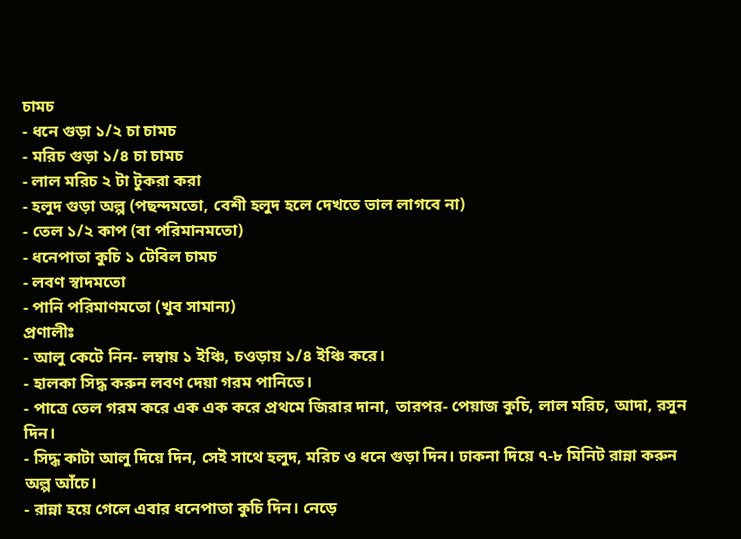চামচ
- ধনে গুড়া ১/২ চা চামচ
- মরিচ গুড়া ১/৪ চা চামচ
- লাল মরিচ ২ টা টুকরা করা
- হলুদ গুড়া অল্প (পছন্দমতো, বেশী হলুদ হলে দেখতে ভাল লাগবে না)
- তেল ১/২ কাপ (বা পরিমানমতো)
- ধনেপাতা কুচি ১ টেবিল চামচ
- লবণ স্বাদমতো
- পানি পরিমাণমতো (খুব সামান্য)
প্রণালীঃ
- আলু কেটে নিন- লম্বায় ১ ইঞ্চি, চওড়ায় ১/৪ ইঞ্চি করে।
- হালকা সিদ্ধ করুন লবণ দেয়া গরম পানিতে।
- পাত্রে তেল গরম করে এক এক করে প্রথমে জিরার দানা, তারপর- পেয়াজ কুচি, লাল মরিচ, আদা, রসুন দিন।
- সিদ্ধ কাটা আলু দিয়ে দিন, সেই সাথে হলুদ, মরিচ ও ধনে গুড়া দিন। ঢাকনা দিয়ে ৭-৮ মিনিট রান্না করুন অল্প আঁচে।
- রান্না হয়ে গেলে এবার ধনেপাতা কুচি দিন। নেড়ে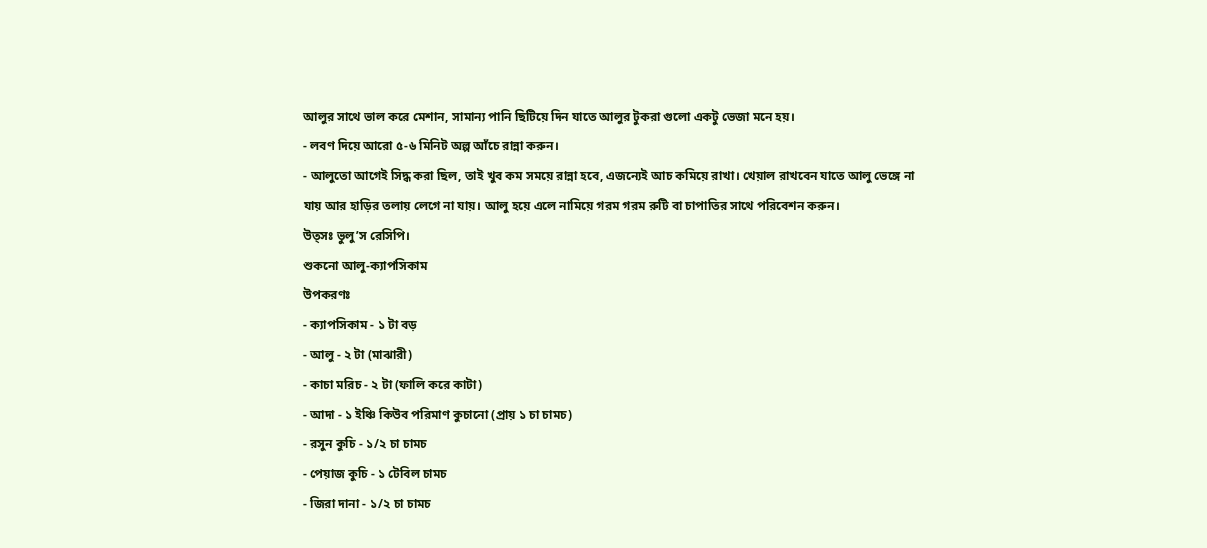আলুর সাথে ভাল করে মেশান, সামান্য পানি ছিটিয়ে দিন যাতে আলুর টুকরা গুলো একটু ভেজা মনে হয়।
- লবণ দিয়ে আরো ৫-৬ মিনিট অল্প আঁচে রান্না করুন।
- আলুতো আগেই সিদ্ধ করা ছিল, তাই খুব কম সময়ে রান্না হবে, এজন্যেই আচ কমিয়ে রাখা। খেয়াল রাখবেন যাতে আলু ভেঙ্গে না যায় আর হাড়ির তলায় লেগে না যায়। আলু হয়ে এলে নামিয়ে গরম গরম রুটি বা চাপাতির সাথে পরিবেশন করুন।
উত্সঃ ভুলু’স রেসিপি।
শুকনো আলু-ক্যাপসিকাম
উপকরণঃ
- ক্যাপসিকাম - ১ টা বড়
- আলু - ২ টা (মাঝারী)
- কাচা মরিচ - ২ টা (ফালি করে কাটা)
- আদা - ১ ইঞ্চি কিউব পরিমাণ কুচানো (প্রায় ১ চা চামচ)
- রসুন কুচি - ১/২ চা চামচ
- পেয়াজ কুচি - ১ টেবিল চামচ
- জিরা দানা - ১/২ চা চামচ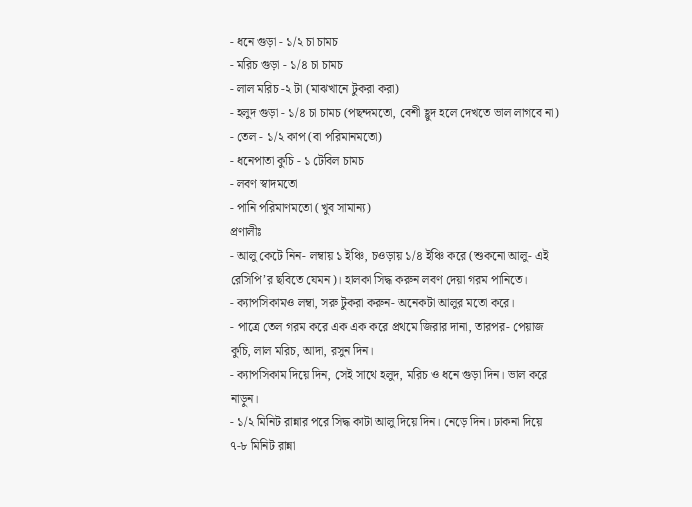- ধনে গুড়া - ১/২ চা চামচ
- মরিচ গুড়া - ১/৪ চা চামচ
- লাল মরিচ -২ টা (মাঝখানে টুকরা করা)
- হলুদ গুড়া - ১/৪ চা চামচ (পছন্দমতো, বেশী হ্লুদ হলে দেখতে ভাল লাগবে না)
- তেল - ১/২ কাপ (বা পরিমানমতো)
- ধনেপাতা কুচি - ১ টেবিল চামচ
- লবণ স্বাদমতো
- পানি পরিমাণমতো (খুব সামান্য)
প্রণালীঃ
- আলু কেটে নিন- লম্বায় ১ ইঞ্চি, চওড়ায় ১/৪ ইঞ্চি করে (শুকনো আলু- এই রেসিপি’র ছবিতে যেমন)। হালকা সিদ্ধ করুন লবণ দেয়া গরম পানিতে।
- ক্যাপসিকামও লম্বা, সরু টুকরা করুন- অনেকটা আলুর মতো করে।
- পাত্রে তেল গরম করে এক এক করে প্রথমে জিরার দানা, তারপর- পেয়াজ কুচি, লাল মরিচ, আদা, রসুন দিন।
- ক্যাপসিকাম দিয়ে দিন, সেই সাথে হলুদ, মরিচ ও ধনে গুড়া দিন। ভাল করে নাড়ুন।
- ১/২ মিনিট রান্নার পরে সিদ্ধ কাটা আলু দিয়ে দিন। নেড়ে দিন। ঢাকনা দিয়ে ৭-৮ মিনিট রান্না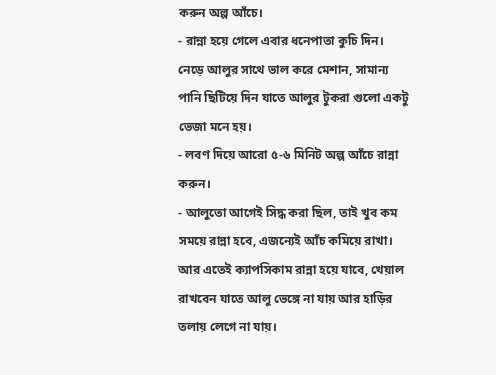করুন অল্প আঁচে।
- রান্না হয়ে গেলে এবার ধনেপাতা কুচি দিন। নেড়ে আলুর সাথে ভাল করে মেশান, সামান্য পানি ছিটিয়ে দিন যাতে আলুর টুকরা গুলো একটু ভেজা মনে হয়।
- লবণ দিয়ে আরো ৫-৬ মিনিট অল্প আঁচে রান্না করুন।
- আলুতো আগেই সিদ্ধ করা ছিল, তাই খুব কম সময়ে রান্না হবে, এজন্যেই আঁচ কমিয়ে রাখা। আর এতেই ক্যাপসিকাম রান্না হয়ে যাবে, খেয়াল রাখবেন যাতে আলু ভেঙ্গে না যায় আর হাড়ির তলায় লেগে না যায়।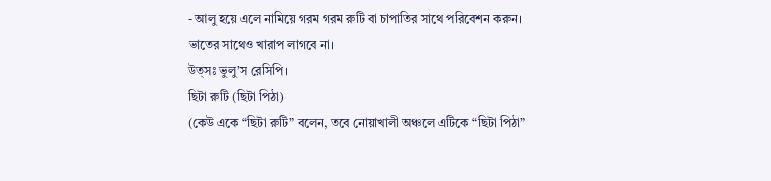- আলু হয়ে এলে নামিয়ে গরম গরম রুটি বা চাপাতির সাথে পরিবেশন করুন। ভাতের সাথেও খারাপ লাগবে না।
উত্সঃ ভুলু’স রেসিপি।
ছিটা রুটি (ছিটা পিঠা)
(কেউ একে “ছিটা রুটি” বলেন, তবে নোয়াখালী অঞ্চলে এটিকে “ছিটা পিঠা”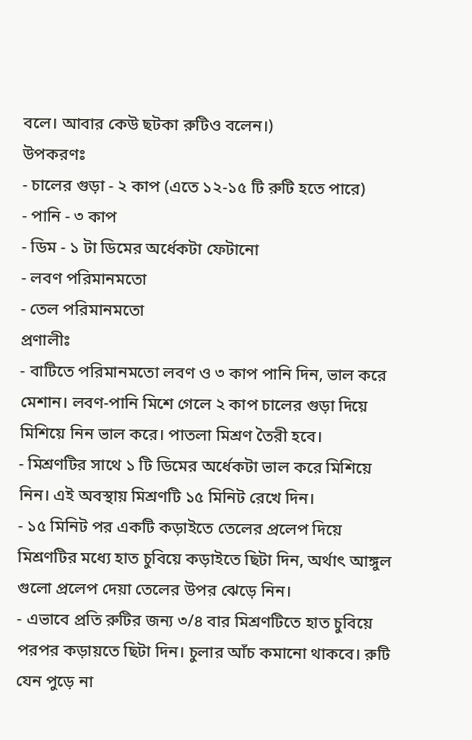বলে। আবার কেউ ছটকা রুটিও বলেন।)
উপকরণঃ
- চালের গুড়া - ২ কাপ (এতে ১২-১৫ টি রুটি হতে পারে)
- পানি - ৩ কাপ
- ডিম - ১ টা ডিমের অর্ধেকটা ফেটানো
- লবণ পরিমানমতো
- তেল পরিমানমতো
প্রণালীঃ
- বাটিতে পরিমানমতো লবণ ও ৩ কাপ পানি দিন, ভাল করে মেশান। লবণ-পানি মিশে গেলে ২ কাপ চালের গুড়া দিয়ে মিশিয়ে নিন ভাল করে। পাতলা মিশ্রণ তৈরী হবে।
- মিশ্রণটির সাথে ১ টি ডিমের অর্ধেকটা ভাল করে মিশিয়ে নিন। এই অবস্থায় মিশ্রণটি ১৫ মিনিট রেখে দিন।
- ১৫ মিনিট পর একটি কড়াইতে তেলের প্রলেপ দিয়ে মিশ্রণটির মধ্যে হাত চুবিয়ে কড়াইতে ছিটা দিন, অর্থাৎ আঙ্গুল গুলো প্রলেপ দেয়া তেলের উপর ঝেড়ে নিন।
- এভাবে প্রতি রুটির জন্য ৩/৪ বার মিশ্রণটিতে হাত চুবিয়ে পরপর কড়ায়তে ছিটা দিন। চুলার আঁচ কমানো থাকবে। রুটি যেন পুড়ে না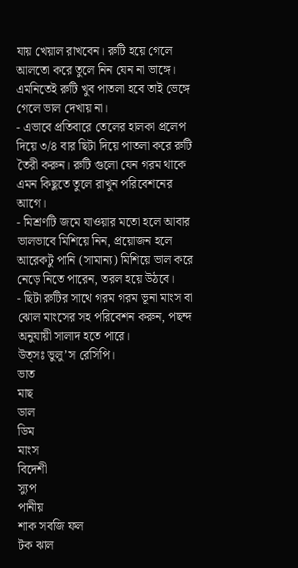যায় খেয়াল রাখবেন। রুটি হয়ে গেলে আলতো করে তুলে নিন যেন না ভাঙ্গে। এমনিতেই রুটি খুব পাতলা হবে তাই ভেঙ্গে গেলে ভাল দেখায় না।
- এভাবে প্রতিবারে তেলের হালকা প্রলেপ দিয়ে ৩/৪ বার ছিটা দিয়ে পাতলা করে রুটি তৈরী করুন। রুটি গুলো যেন গরম থাকে এমন কিছুতে তুলে রাখুন পরিবেশনের আগে।
- মিশ্রণটি জমে যাওয়ার মতো হলে আবার ভালভাবে মিশিয়ে নিন, প্রয়োজন হলে আরেকটু পানি (সামান্য) মিশিয়ে ভাল করে নেড়ে নিতে পারেন, তরল হয়ে উঠবে।
- ছিটা রুটির সাথে গরম গরম ভূনা মাংস বা ঝোল মাংসের সহ পরিবেশন করুন, পছন্দ অনুযায়ী সালাদ হতে পারে।
উত্সঃ ভুলু’স রেসিপি।
ভাত
মাছ
ডাল
ডিম
মাংস
বিদেশী
স্যুপ
পানীয়
শাক সবজি ফল
টক ঝাল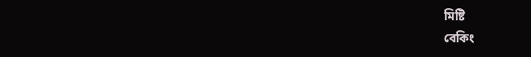মিষ্টি
বেকিং